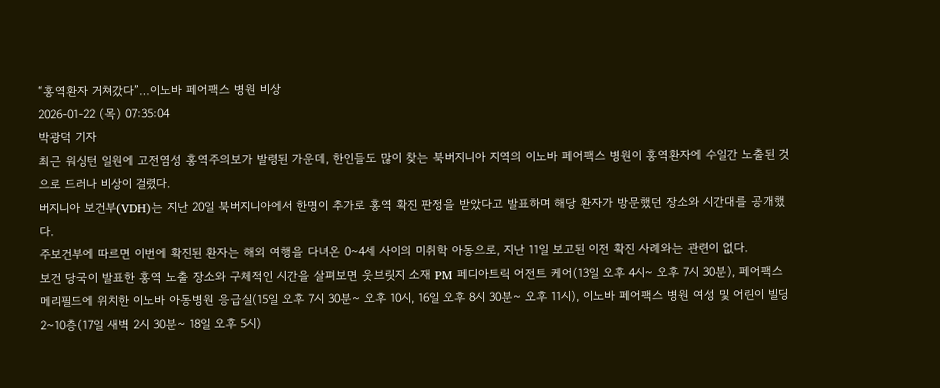“홍역환자 거쳐갔다”…이노바 페어팩스 병원 비상
2026-01-22 (목) 07:35:04
박광덕 기자
최근 워싱턴 일원에 고전염성 홍역주의보가 발령된 가운데, 한인들도 많이 찾는 북버지니아 지역의 이노바 페어팩스 병원이 홍역환자에 수일간 노출된 것으로 드러나 비상이 걸렸다.
버지니아 보건부(VDH)는 지난 20일 북버지니아에서 한명이 추가로 홍역 확진 판정을 받았다고 발표하며 해당 환자가 방문했던 장소와 시간대를 공개했다.
주보건부에 따르면 이번에 확진된 환자는 해외 여행을 다녀온 0~4세 사이의 미취학 아동으로, 지난 11일 보고된 이전 확진 사례와는 관련이 없다.
보건 당국이 발표한 홍역 노출 장소와 구체적인 시간을 살펴보면 웃브릿지 소재 PM 페디아트릭 어전트 케어(13일 오후 4시~ 오후 7시 30분), 페어팩스 메리필드에 위치한 이노바 아동병원 응급실(15일 오후 7시 30분~ 오후 10시, 16일 오후 8시 30분~ 오후 11시), 이노바 페어팩스 병원 여성 및 어린이 빌딩 2~10층(17일 새벽 2시 30분~ 18일 오후 5시)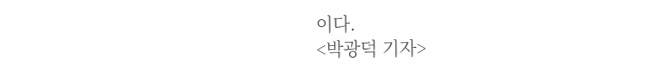이다.
<박광덕 기자>